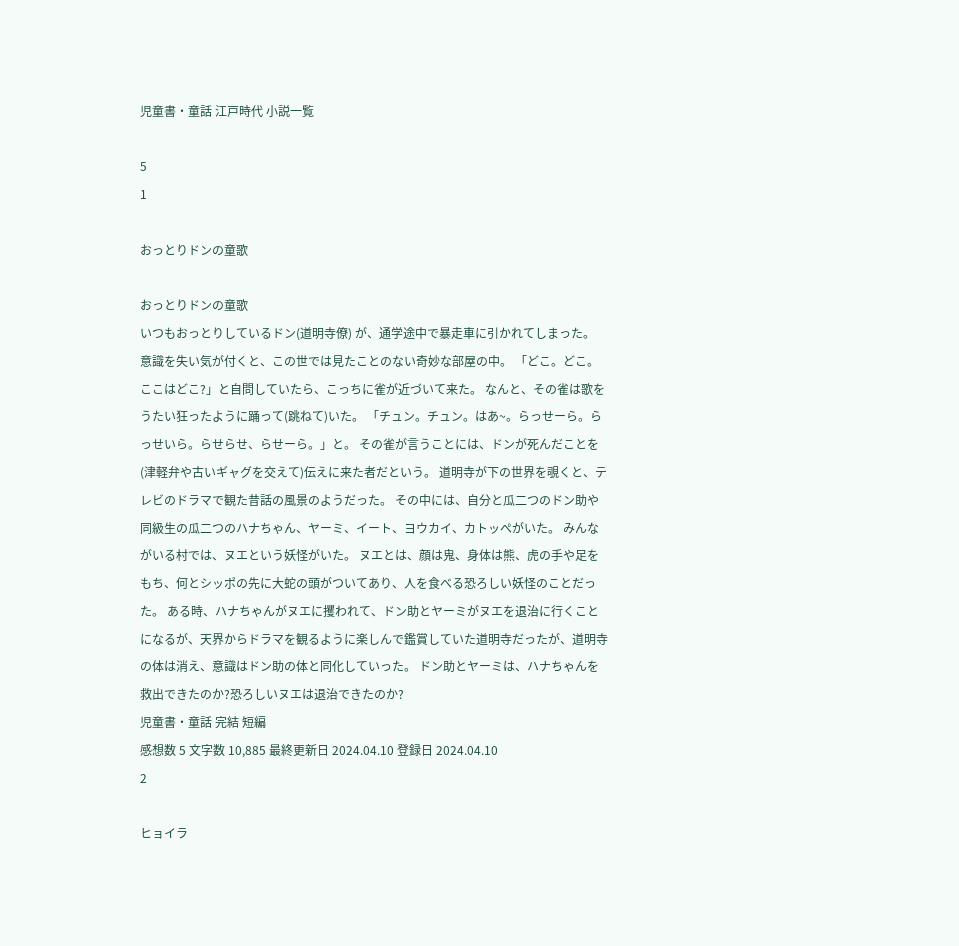児童書・童話 江戸時代 小説一覧

5
1

おっとりドンの童歌

おっとりドンの童歌
いつもおっとりしているドン(道明寺僚) が、通学途中で暴走車に引かれてしまった。 意識を失い気が付くと、この世では見たことのない奇妙な部屋の中。 「どこ。どこ。ここはどこ?」と自問していたら、こっちに雀が近づいて来た。 なんと、その雀は歌をうたい狂ったように踊って(跳ねて)いた。 「チュン。チュン。はあ~。らっせーら。らっせいら。らせらせ、らせーら。」と。 その雀が言うことには、ドンが死んだことを(津軽弁や古いギャグを交えて)伝えに来た者だという。 道明寺が下の世界を覗くと、テレビのドラマで観た昔話の風景のようだった。 その中には、自分と瓜二つのドン助や同級生の瓜二つのハナちゃん、ヤーミ、イート、ヨウカイ、カトッぺがいた。 みんながいる村では、ヌエという妖怪がいた。 ヌエとは、顔は鬼、身体は熊、虎の手や足をもち、何とシッポの先に大蛇の頭がついてあり、人を食べる恐ろしい妖怪のことだった。 ある時、ハナちゃんがヌエに攫われて、ドン助とヤーミがヌエを退治に行くことになるが、天界からドラマを観るように楽しんで鑑賞していた道明寺だったが、道明寺の体は消え、意識はドン助の体と同化していった。 ドン助とヤーミは、ハナちゃんを救出できたのか?恐ろしいヌエは退治できたのか?
児童書・童話 完結 短編
感想数 5 文字数 10,885 最終更新日 2024.04.10 登録日 2024.04.10
2

ヒョイラ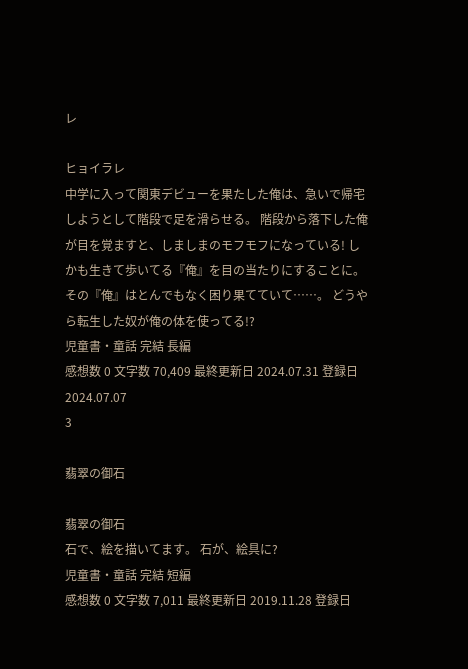レ

ヒョイラレ
中学に入って関東デビューを果たした俺は、急いで帰宅しようとして階段で足を滑らせる。 階段から落下した俺が目を覚ますと、しましまのモフモフになっている! しかも生きて歩いてる『俺』を目の当たりにすることに。 その『俺』はとんでもなく困り果てていて……。 どうやら転生した奴が俺の体を使ってる!?
児童書・童話 完結 長編
感想数 0 文字数 70,409 最終更新日 2024.07.31 登録日 2024.07.07
3

翡翠の御石

翡翠の御石
石で、絵を描いてます。 石が、絵具に?
児童書・童話 完結 短編
感想数 0 文字数 7,011 最終更新日 2019.11.28 登録日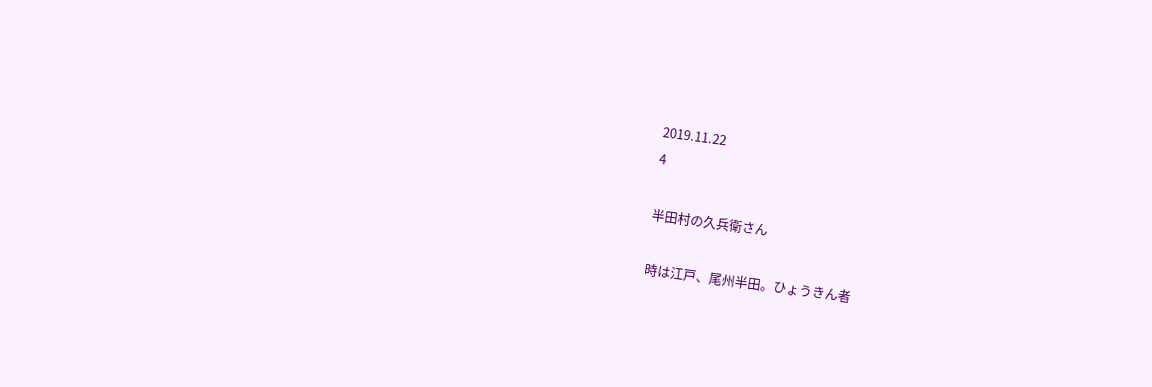2019.11.22
4

半田村の久兵衛さん

時は江戸、尾州半田。ひょうきん者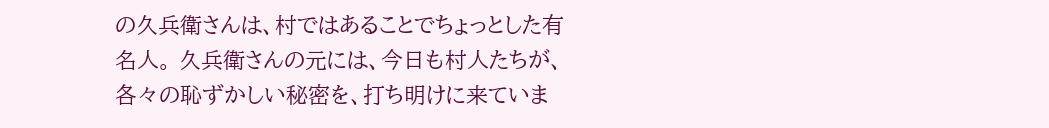の久兵衛さんは、村ではあることでちょっとした有名人。 久兵衛さんの元には、今日も村人たちが、各々の恥ずかしい秘密を、打ち明けに来ていま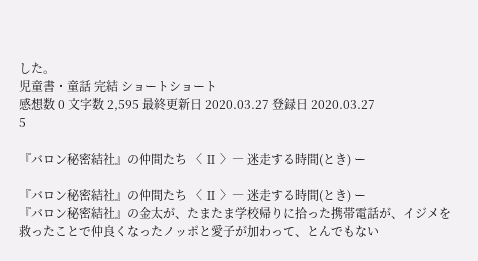した。
児童書・童話 完結 ショートショート
感想数 0 文字数 2,595 最終更新日 2020.03.27 登録日 2020.03.27
5

『バロン秘密結社』の仲間たち 〈 Ⅱ 〉― 迷走する時間(とき) ー

『バロン秘密結社』の仲間たち 〈 Ⅱ 〉― 迷走する時間(とき) ー
『バロン秘密結社』の金太が、たまたま学校帰りに拾った携帯電話が、イジメを救ったことで仲良くなったノッポと愛子が加わって、とんでもない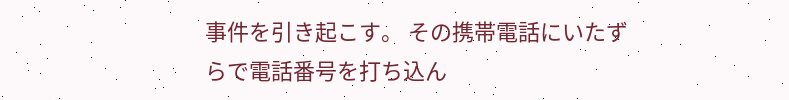事件を引き起こす。 その携帯電話にいたずらで電話番号を打ち込ん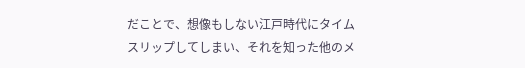だことで、想像もしない江戸時代にタイムスリップしてしまい、それを知った他のメ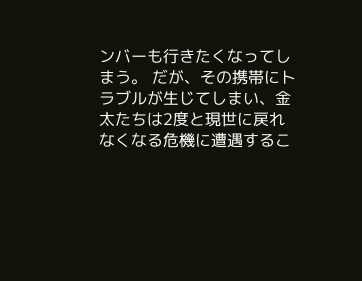ンバーも行きたくなってしまう。 だが、その携帯にトラブルが生じてしまい、金太たちは2度と現世に戻れなくなる危機に遭遇するこ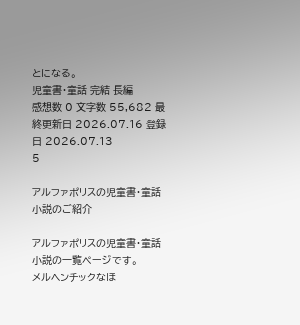とになる。
児童書・童話 完結 長編
感想数 0 文字数 55,682 最終更新日 2026.07.16 登録日 2026.07.13
5

アルファポリスの児童書・童話小説のご紹介

アルファポリスの児童書・童話小説の一覧ページです。
メルヘンチックなほ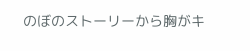のぼのストーリーから胸がキ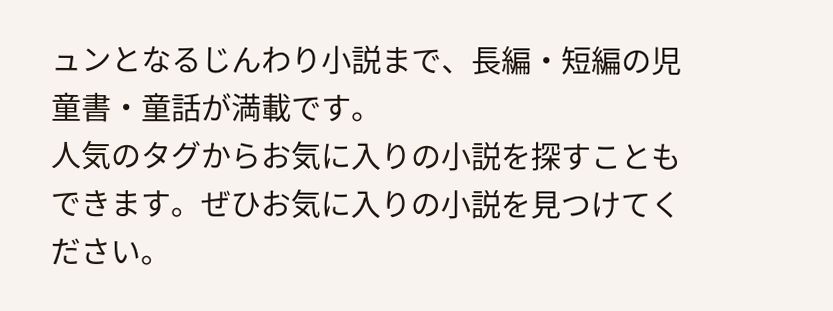ュンとなるじんわり小説まで、長編・短編の児童書・童話が満載です。
人気のタグからお気に入りの小説を探すこともできます。ぜひお気に入りの小説を見つけてください。